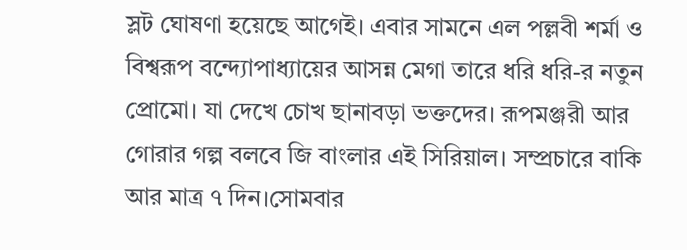স্লট ঘোষণা হয়েছে আগেই। এবার সামনে এল পল্লবী শর্মা ও বিশ্বরূপ বন্দ্যোপাধ্যায়ের আসন্ন মেগা তারে ধরি ধরি-র নতুন প্রোমো। যা দেখে চোখ ছানাবড়া ভক্তদের। রূপমঞ্জরী আর গোরার গল্প বলবে জি বাংলার এই সিরিয়াল। সম্প্রচারে বাকি আর মাত্র ৭ দিন।সোমবার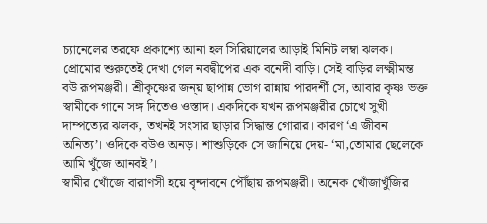চ্যানেলের তরফে প্রকাশ্যে আনা হল সিরিয়ালের আড়াই মিনিট লম্বা ঝলক। প্রোমোর শুরুতেই দেখা গেল নবদ্বীপের এক বনেদী বাড়ি। সেই বাড়ির লক্ষ্মীমন্ত বউ রূপমঞ্জরী। শ্রীকৃষ্ণের জন্য় ছাপান্ন ভোগ রান্নায় পারদর্শী সে, আবার কৃষ্ণ ভক্ত স্বামীকে গানে সঙ্গ দিতেও ওস্তাদ। একদিকে যখন রূপমঞ্জরীর চোখে সুখী দাম্পত্যের ঝলক, তখনই সংসার ছাড়ার সিদ্ধান্ত গোরার। কারণ ‘এ জীবন অনিত্য’। ওদিকে বউও অনড়। শাশুড়িকে সে জানিয়ে দেয়- ‘মা,তোমার ছেলেকে আমি খুঁজে আনবই’।
স্বামীর খোঁজে বারাণসী হয়ে বৃন্দাবনে পৌঁছায় রূপমঞ্জরী। অনেক খোঁজাখুঁজির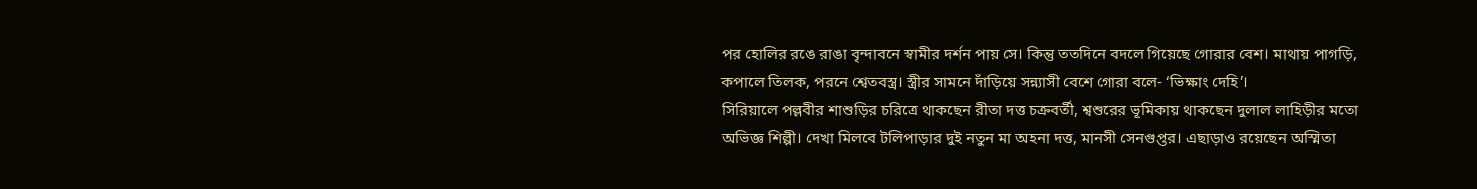পর হোলির রঙে রাঙা বৃন্দাবনে স্বামীর দর্শন পায় সে। কিন্তু ততদিনে বদলে গিয়েছে গোরার বেশ। মাথায় পাগড়ি, কপালে তিলক, পরনে শ্বেতবস্ত্র। স্ত্রীর সামনে দাঁড়িয়ে সন্ন্যাসী বেশে গোরা বলে- ‘ভিক্ষাং দেহি’।
সিরিয়ালে পল্লবীর শাশুড়ির চরিত্রে থাকছেন রীতা দত্ত চক্রবর্তী, শ্বশুরের ভূমিকায় থাকছেন দুলাল লাহিড়ীর মতো অভিজ্ঞ শিল্পী। দেখা মিলবে টলিপাড়ার দুই নতুন মা অহনা দত্ত, মানসী সেনগুপ্তর। এছাড়াও রয়েছেন অস্মিতা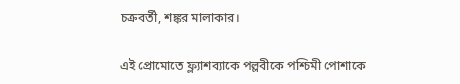চক্রবর্তী, শঙ্কর মালাকার।

এই প্রোমোতে ফ্ল্যাশব্যাকে পল্লবীকে পশ্চিমী পোশাকে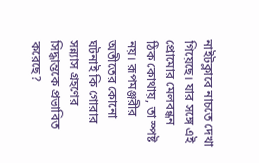নাইটক্লাবে নাচতে দেখা গিয়েছে। যার সঙ্গে এই প্রোমোর মেলবন্ধন ঠিক কোথায়, তা স্পষ্ট নয়। রূপমঞ্জরীর অতীতের কোনো ঘটনাই কি গোরার সন্ন্যাস গ্রহণের সিদ্ধান্তকে প্রভাবিত করেছে?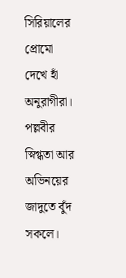সিরিয়ালের প্রোমো দেখে হাঁ অনুরাগীরা। পল্লবীর স্নিগ্ধতা আর অভিনয়ের জাদুতে বুঁদ সকলে।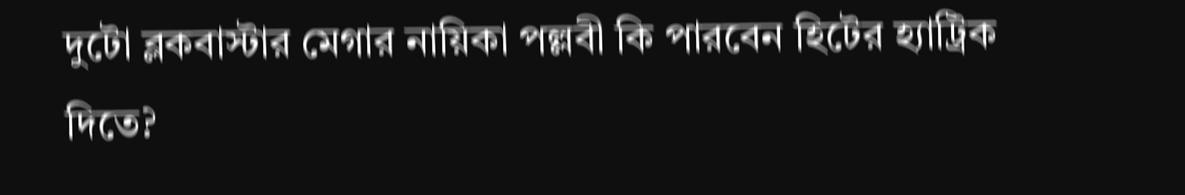দুটো ব্লকবাস্টার মেগার নায়িকা পল্লবী কি পারবেন হিটের হ্যাট্রিক দিতে?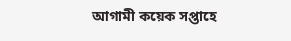আগামী কয়েক সপ্তাহে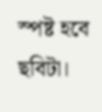স্পষ্ট হবে ছবিটা।